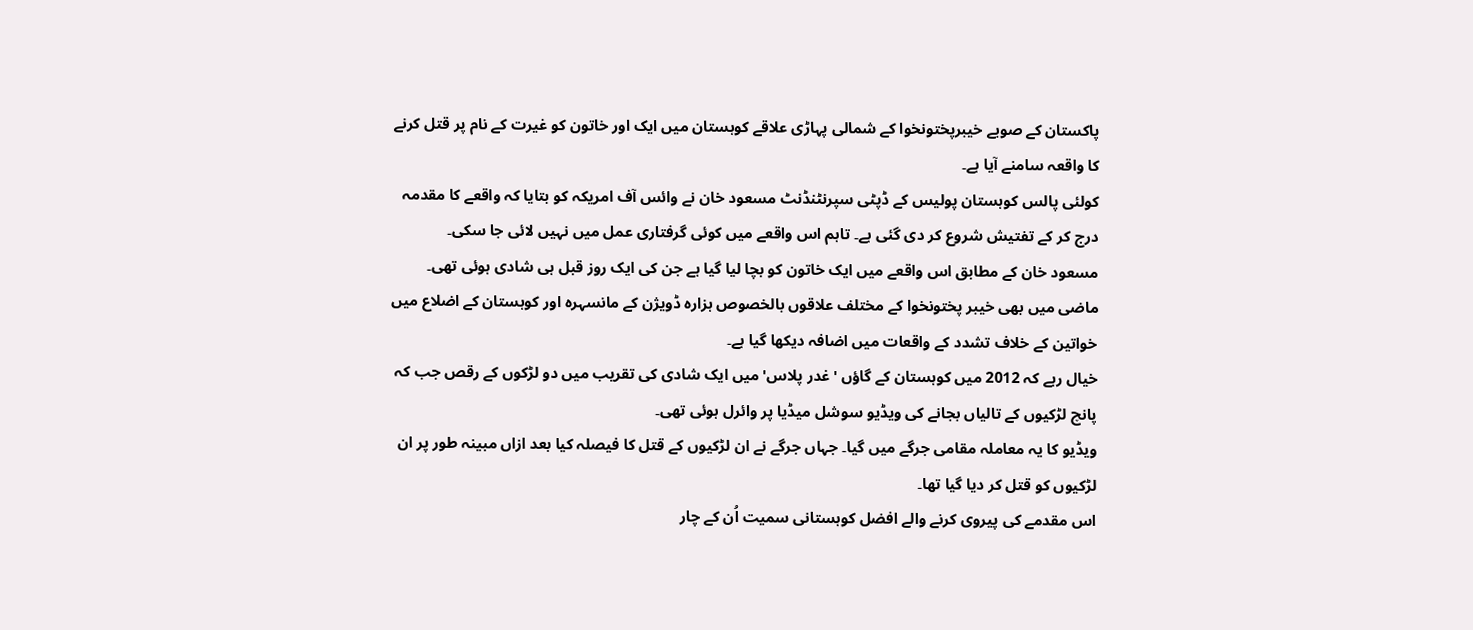پاکستان کے صوبے خیبرپختونخوا کے شمالی پہاڑی علاقے کوہستان میں ایک اور خاتون کو غیرت کے نام پر قتل کرنے کا واقعہ سامنے آیا ہے۔
کولئی پالس کوہستان پولیس کے ڈپٹی سپرنٹنڈنٹ مسعود خان نے وائس آف امریکہ کو بتایا کہ واقعے کا مقدمہ درج کر کے تفتیش شروع کر دی گئی ہے۔ تاہم اس واقعے میں کوئی گرفتاری عمل میں نہیں لائی جا سکی۔
مسعود خان کے مطابق اس واقعے میں ایک خاتون کو بچا لیا گیا ہے جن کی ایک روز قبل ہی شادی ہوئی تھی۔
ماضی میں بھی خیبر پختونخوا کے مختلف علاقوں بالخصوص ہزارہ ڈویژن کے مانسہرہ اور کوہستان کے اضلاع میں خواتین کے خلاف تشدد کے واقعات میں اضافہ دیکھا گیا ہے۔
خیال رہے کہ 2012 میں کوہستان کے گاؤں 'غدر پلاس' ميں ايک شادی کی تقريب میں دو لڑکوں کے رقص جب کہ پانچ لڑکيوں کے تالياں بجانے کی ویڈیو سوشل میڈیا پر وائرل ہوئی تھی۔
ویڈیو کا یہ معاملہ مقامی جرگے میں گیا۔ جہاں جرگے نے ان لڑکیوں کے قتل کا فیصلہ کیا بعد ازاں مبینہ طور پر ان لڑکیوں کو قتل کر دیا گيا تھا۔
اس مقدمے کی پیروی کرنے والے افضل کوہستانی سمیت اُن کے چار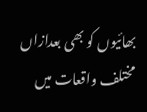بھائیوں کو بھی بعدازاں مختلف واقعات میں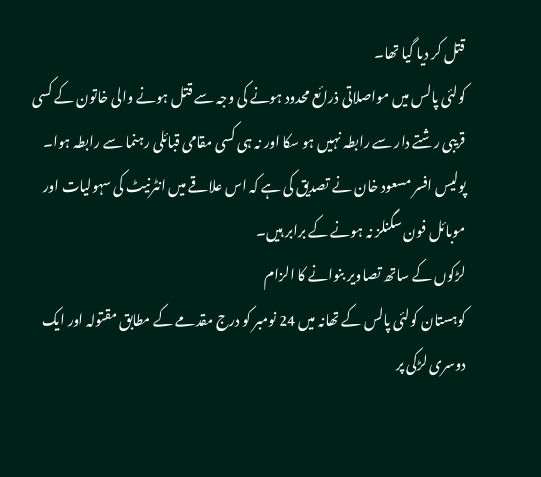قتل کر دیا گیا تھا۔
کولئی پالس میں مواصلاتی ذرائع محدود ہونے کی وجہ سے قتل ہونے والی خاتون کے کسی قریبی رشتے دار سے رابطہ نہیں ہو سکا اور نہ ہی کسی مقامی قبائلی رہنما سے رابطہ ہوا۔
پولیس افسر مسعود خان نے تصدیق کی ہے کہ اس علاقے میں انٹرنیٹ کی سہولیات اور موبائل فون سگنلز نہ ہونے کے برابر ہیں۔
لڑکوں کے ساتھ تصاویر بنوانے کا الزام
کوہستان کولئی پالس کے تھانہ میں 24 نومبر کو درج مقدمے کے مطابق مقتولہ اور ایک دوسری لڑکی پر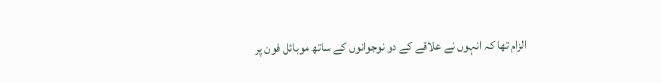الزام تھا کہ انہوں نے علاقے کے دو نوجوانوں کے ساتھ موبائل فون پر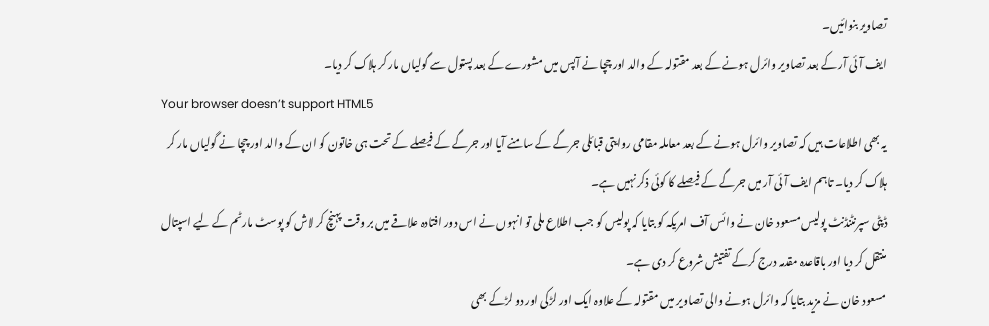تصاویر بنوائیں۔
ایف آئی آر کے بعد تصاویر وائرل ہونے کے بعد مقتولہ کے والد اور چچا نے آپس میں مشورے کے بعد پستول سے گولیاں مار کر ہلاک کر دیا۔
Your browser doesn’t support HTML5
یہ بھی اطلاعات ہیں کہ تصاویر وائرل ہونے کے بعد معاملہ مقامی روایتی قبائلی جرگے کے سامنے آیا اور جرگے کے فیصلے کے تحت ہی خاتون کو ان کے والد اور چچا نے گولیاں مار کر ہلاک کر دیا۔ تاہم ایف آئی آر میں جرگے کے فیصلے کا کوئی ذکر نہیں ہے۔
ڈپٹی سپرنٹنڈنٹ پولیس مسعود خان نے وائس آف امریکہ کو بتایا کہ پولیس کو جب اطلاع ملی تو انہوں نے اس دور افتادہ علاقے میں بر وقت پہنچ کر لاش کو پوسٹ مارٹم کے لیے اسپتال منتقل کر دیا اور باقاعدہ مقدمہ درج کرکے تفتیش شروع کر دی ہے۔
مسعود خان نے مزید بتایا کہ وائرل ہونے والی تصاویر میں مقتولہ کے علاوہ ایک اور لڑکی اور دو لڑکے بھی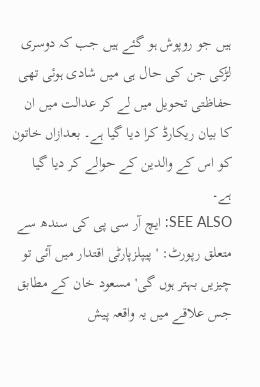ہیں جو روپوش ہو گئے ہیں جب کہ دوسری لڑکی جن کی حال ہی میں شادی ہوئی تھی حفاظتی تحویل میں لے کر عدالت میں ان کا بیان ریکارڈ کرا دیا گیا ہے۔ بعدازاں خاتون کو اس کے والدین کے حوالے کر دیا گیا ہے۔
SEE ALSO: ایچ آر سی پی کی سندھ سے متعلق رپورٹ: 'پیپلزپارٹی اقتدار میں آئی تو چیزیں بہتر ہوں گی'مسعود خان کے مطابق جس علاقے میں یہ واقعہ پیش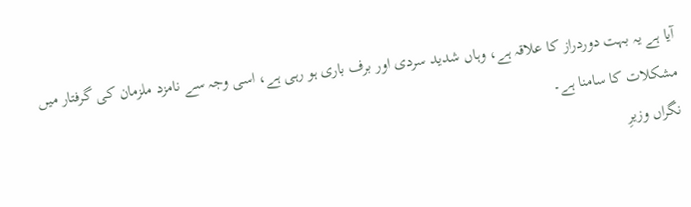آیا ہے یہ بہت دوردراز کا علاقہ ہے، وہاں شدید سردی اور برف باری ہو رہی ہے، اسی وجہ سے نامزد ملزمان کی گرفتار میں مشکلات کا سامنا ہے۔
نگراں وزیرِ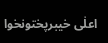اعلٰی خیبرپختونخوا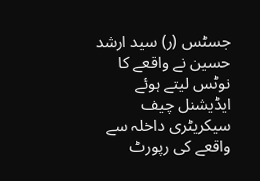جسٹس (ر) سید ارشد حسین نے واقعے کا نوٹس لیتے ہوئے ایڈیشنل چیف سیکریٹری داخلہ سے واقعے کی رپورٹ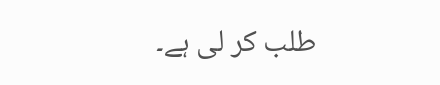طلب کر لی ہے۔